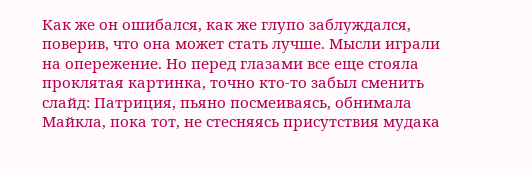Как же он ошибался, как же глупо заблуждался, поверив, что она может стать лучше. Мысли играли на опережение. Но перед глазами все еще стояла проклятая картинка, точно кто-то забыл сменить слайд: Патриция, пьяно посмеиваясь, обнимала Майкла, пока тот, не стесняясь присутствия мудака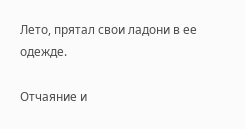Лето, прятал свои ладони в ее одежде.

Отчаяние и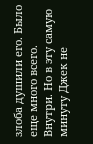злоба душили его. Было еще много всего. Внутри. Но в эту самую минуту Джек не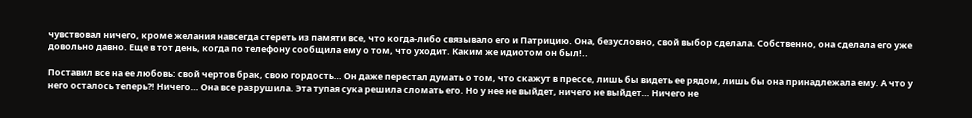чувствовал ничего, кроме желания навсегда стереть из памяти все, что когда-либо связывало его и Патрицию. Она, безусловно, свой выбор сделала. Собственно, она сделала его уже довольно давно. Еще в тот день, когда по телефону сообщила ему о том, что уходит. Каким же идиотом он был!..

Поставил все на ее любовь: свой чертов брак, свою гордость… Он даже перестал думать о том, что скажут в прессе, лишь бы видеть ее рядом, лишь бы она принадлежала ему. А что у него осталось теперь?! Ничего… Она все разрушила. Эта тупая сука решила сломать его. Но у нее не выйдет, ничего не выйдет… Ничего не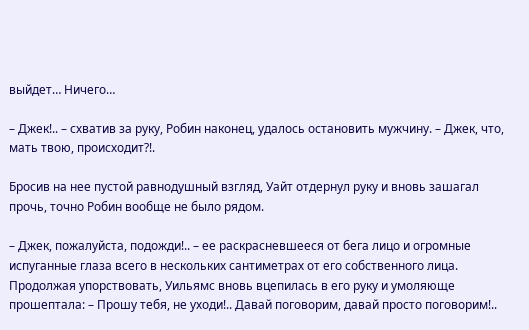выйдет… Ничего…

– Джек!.. – схватив за руку, Робин наконец, удалось остановить мужчину. – Джек, что, мать твою, происходит?!.

Бросив на нее пустой равнодушный взгляд, Уайт отдернул руку и вновь зашагал прочь, точно Робин вообще не было рядом.

– Джек, пожалуйста, подожди!.. – ее раскрасневшееся от бега лицо и огромные испуганные глаза всего в нескольких сантиметрах от его собственного лица. Продолжая упорствовать, Уильямс вновь вцепилась в его руку и умоляюще прошептала: – Прошу тебя, не уходи!.. Давай поговорим, давай просто поговорим!..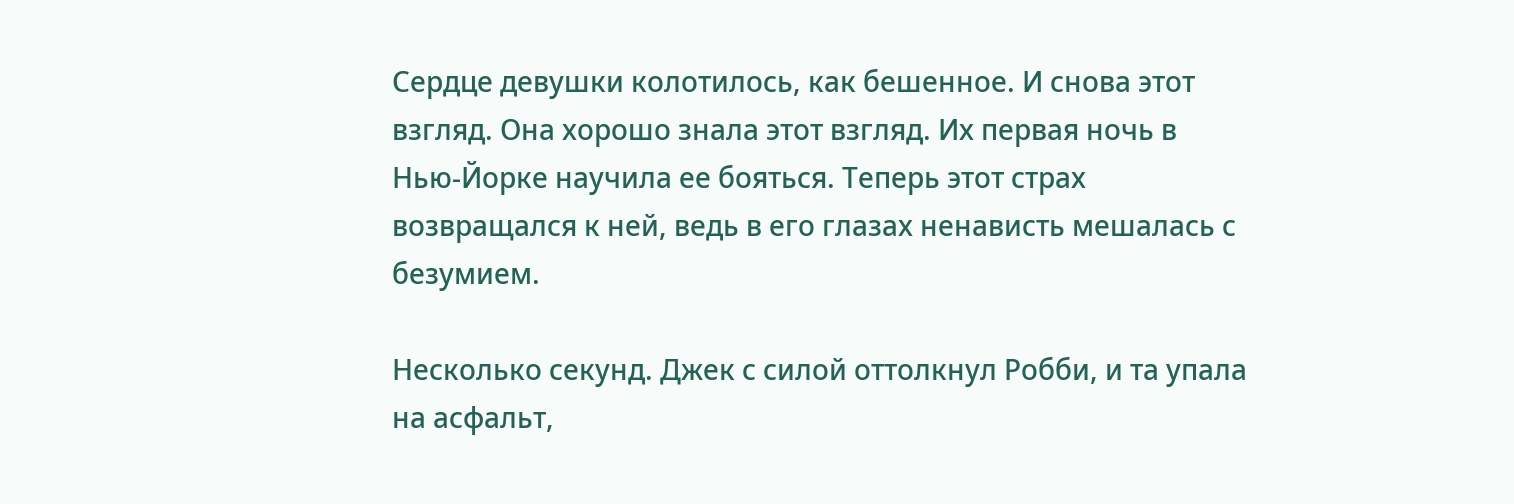Сердце девушки колотилось, как бешенное. И снова этот взгляд. Она хорошо знала этот взгляд. Их первая ночь в Нью-Йорке научила ее бояться. Теперь этот страх возвращался к ней, ведь в его глазах ненависть мешалась с безумием.

Несколько секунд. Джек с силой оттолкнул Робби, и та упала на асфальт,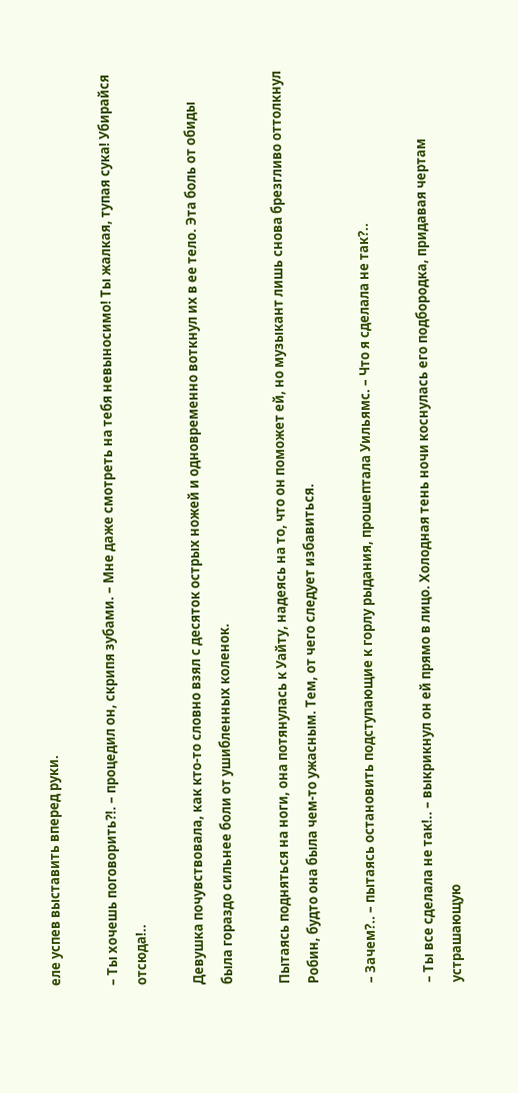еле успев выставить вперед руки.

– Ты хочешь поговорить?!. – процедил он, скрипя зубами. – Мне даже смотреть на тебя невыносимо! Ты жалкая, тупая сука! Убирайся отсюда!..

Девушка почувствовала, как кто-то словно взял с десяток острых ножей и одновременно воткнул их в ее тело. Эта боль от обиды была гораздо сильнее боли от ушибленных коленок.

Пытаясь подняться на ноги, она потянулась к Уайту, надеясь на то, что он поможет ей, но музыкант лишь снова брезгливо оттолкнул Робин, будто она была чем-то ужасным. Тем, от чего следует избавиться.

– Зачем?.. – пытаясь остановить подступающие к горлу рыдания, прошептала Уильямс. – Что я сделала не так?..

– Ты все сделала не так!.. – выкрикнул он ей прямо в лицо. Холодная тень ночи коснулась его подбородка, придавая чертам устрашающую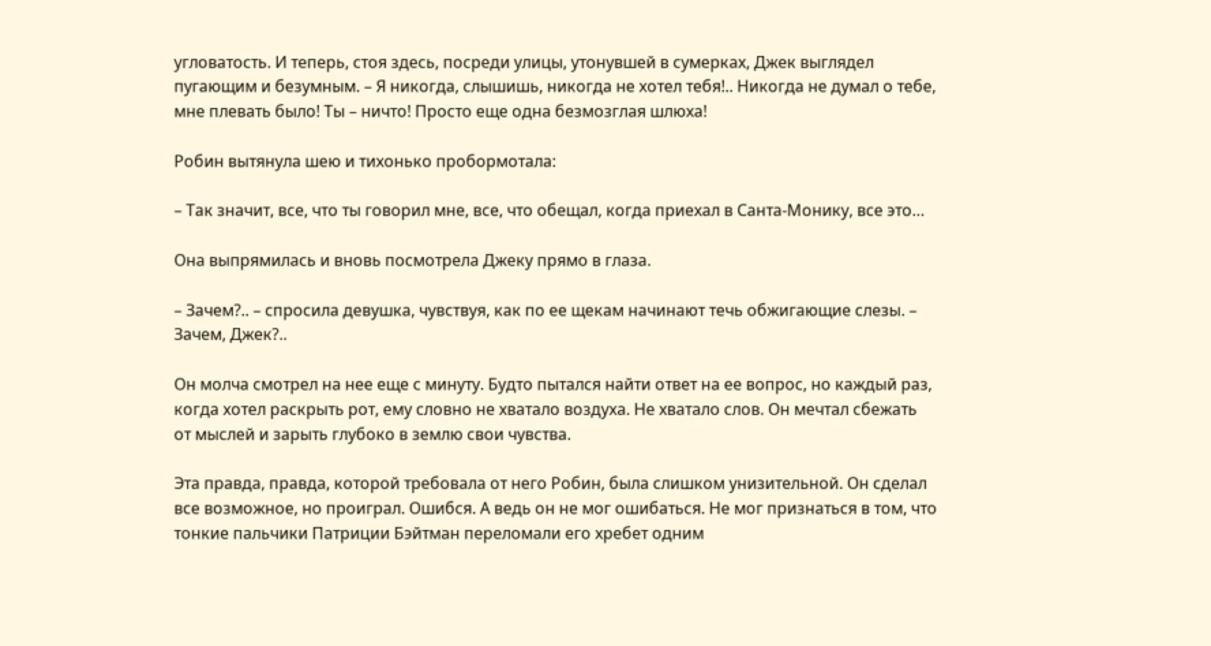угловатость. И теперь, стоя здесь, посреди улицы, утонувшей в сумерках, Джек выглядел пугающим и безумным. – Я никогда, слышишь, никогда не хотел тебя!.. Никогда не думал о тебе, мне плевать было! Ты – ничто! Просто еще одна безмозглая шлюха!

Робин вытянула шею и тихонько пробормотала:

– Так значит, все, что ты говорил мне, все, что обещал, когда приехал в Санта-Монику, все это…

Она выпрямилась и вновь посмотрела Джеку прямо в глаза.

– Зачем?.. – спросила девушка, чувствуя, как по ее щекам начинают течь обжигающие слезы. – Зачем, Джек?..

Он молча смотрел на нее еще с минуту. Будто пытался найти ответ на ее вопрос, но каждый раз, когда хотел раскрыть рот, ему словно не хватало воздуха. Не хватало слов. Он мечтал сбежать от мыслей и зарыть глубоко в землю свои чувства.

Эта правда, правда, которой требовала от него Робин, была слишком унизительной. Он сделал все возможное, но проиграл. Ошибся. А ведь он не мог ошибаться. Не мог признаться в том, что тонкие пальчики Патриции Бэйтман переломали его хребет одним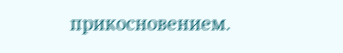прикосновением.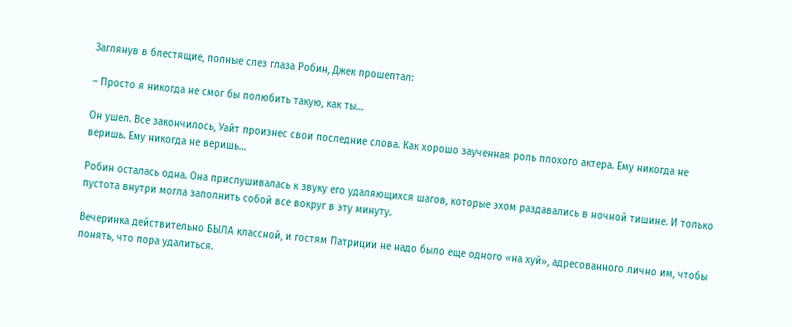Заглянув в блестящие, полные слез глаза Робин, Джек прошептал:

– Просто я никогда не смог бы полюбить такую, как ты…

Он ушел. Все закончилось, Уайт произнес свои последние слова. Как хорошо заученная роль плохого актера. Ему никогда не веришь. Ему никогда не веришь…

Робин осталась одна. Она прислушивалась к звуку его удаляющихся шагов, которые эхом раздавались в ночной тишине. И только пустота внутри могла заполнить собой все вокруг в эту минуту.

Вечеринка действительно БЫЛА классной, и гостям Патриции не надо было еще одного «на хуй», адресованного лично им, чтобы понять, что пора удалиться.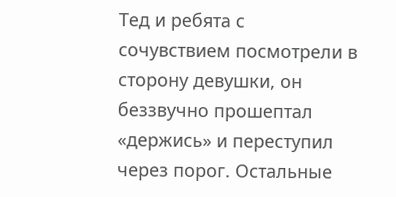Тед и ребята с сочувствием посмотрели в сторону девушки, он беззвучно прошептал «держись» и переступил через порог. Остальные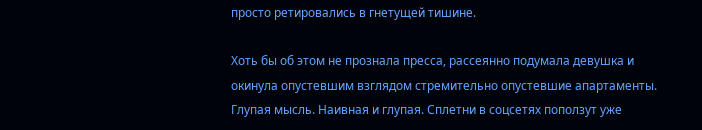просто ретировались в гнетущей тишине.

Хоть бы об этом не прознала пресса, рассеянно подумала девушка и окинула опустевшим взглядом стремительно опустевшие апартаменты. Глупая мысль. Наивная и глупая. Сплетни в соцсетях поползут уже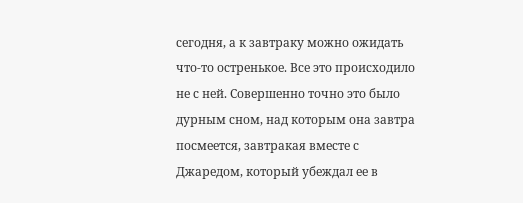сегодня, а к завтраку можно ожидать что-то остренькое. Все это происходило не с ней. Совершенно точно это было дурным сном, над которым она завтра посмеется, завтракая вместе с Джаредом, который убеждал ее в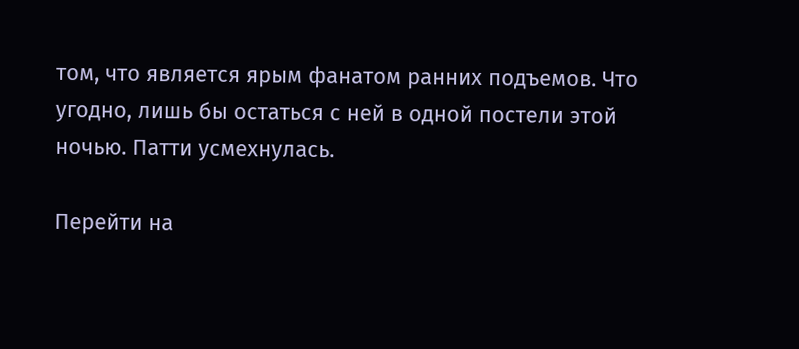том, что является ярым фанатом ранних подъемов. Что угодно, лишь бы остаться с ней в одной постели этой ночью. Патти усмехнулась.

Перейти на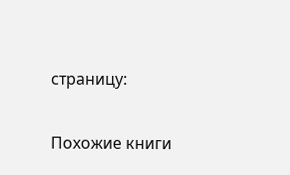страницу:

Похожие книги